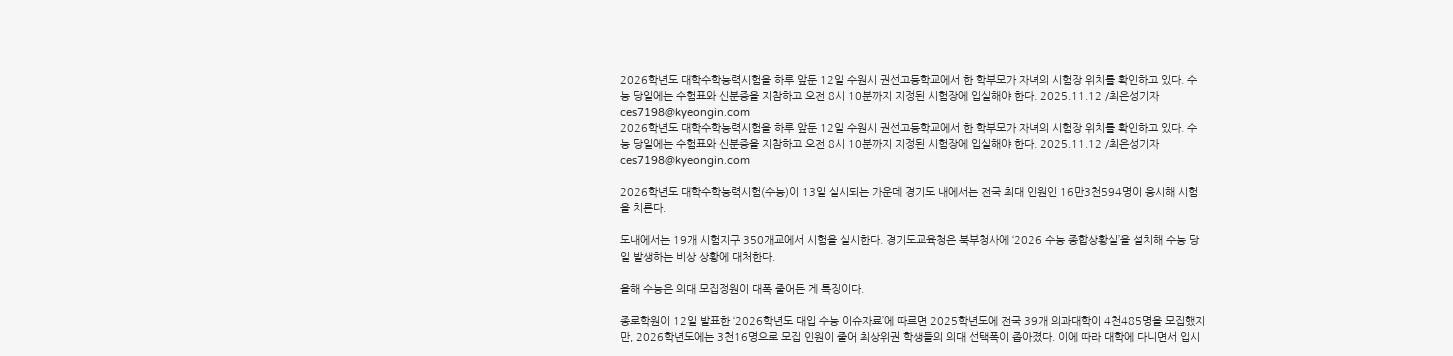2026학년도 대학수학능력시험을 하루 앞둔 12일 수원시 권선고등학교에서 한 학부모가 자녀의 시험장 위치를 확인하고 있다. 수능 당일에는 수험표와 신분증을 지참하고 오전 8시 10분까지 지정된 시험장에 입실해야 한다. 2025.11.12 /최은성기자 ces7198@kyeongin.com
2026학년도 대학수학능력시험을 하루 앞둔 12일 수원시 권선고등학교에서 한 학부모가 자녀의 시험장 위치를 확인하고 있다. 수능 당일에는 수험표와 신분증을 지참하고 오전 8시 10분까지 지정된 시험장에 입실해야 한다. 2025.11.12 /최은성기자 ces7198@kyeongin.com

2026학년도 대학수학능력시험(수능)이 13일 실시되는 가운데 경기도 내에서는 전국 최대 인원인 16만3천594명이 응시해 시험을 치른다.

도내에서는 19개 시험지구 350개교에서 시험을 실시한다. 경기도교육청은 북부청사에 ‘2026 수능 종합상황실’을 설치해 수능 당일 발생하는 비상 상황에 대처한다.

올해 수능은 의대 모집정원이 대폭 줄어든 게 특징이다.

종로학원이 12일 발표한 ‘2026학년도 대입 수능 이슈자료’에 따르면 2025학년도에 전국 39개 의과대학이 4천485명을 모집했지만, 2026학년도에는 3천16명으로 모집 인원이 줄어 최상위권 학생들의 의대 선택폭이 좁아졌다. 이에 따라 대학에 다니면서 입시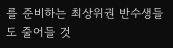를 준비하는 최상위권 반수생들도 줄어들 것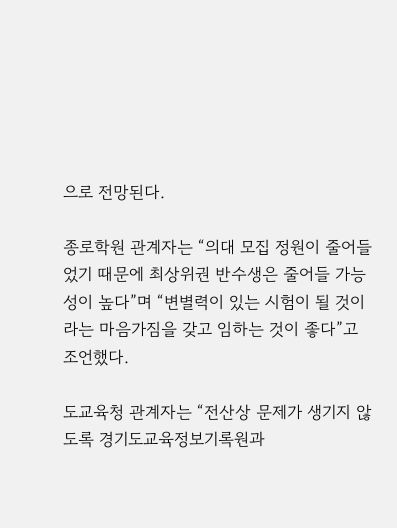으로 전망된다.

종로학원 관계자는 “의대 모집 정원이 줄어들었기 때문에 최상위권 반수생은 줄어들 가능성이 높다”며 “변별력이 있는 시험이 될 것이라는 마음가짐을 갖고 임하는 것이 좋다”고 조언했다.

도교육청 관계자는 “전산상 문제가 생기지 않도록 경기도교육정보기록원과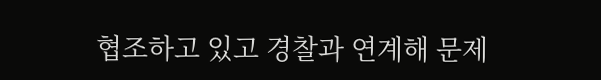협조하고 있고 경찰과 연계해 문제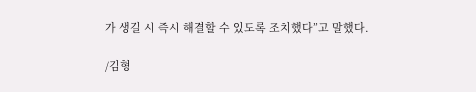가 생길 시 즉시 해결할 수 있도록 조치했다”고 말했다.

/김형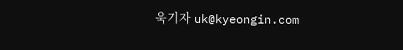욱기자 uk@kyeongin.com